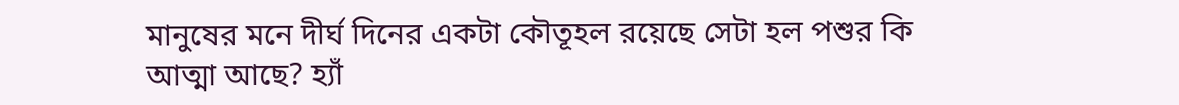মানুষের মনে দীর্ঘ দিনের একটা কৌতূহল রয়েছে সেটা হল পশুর কি আত্মা আছে? হ্যাঁ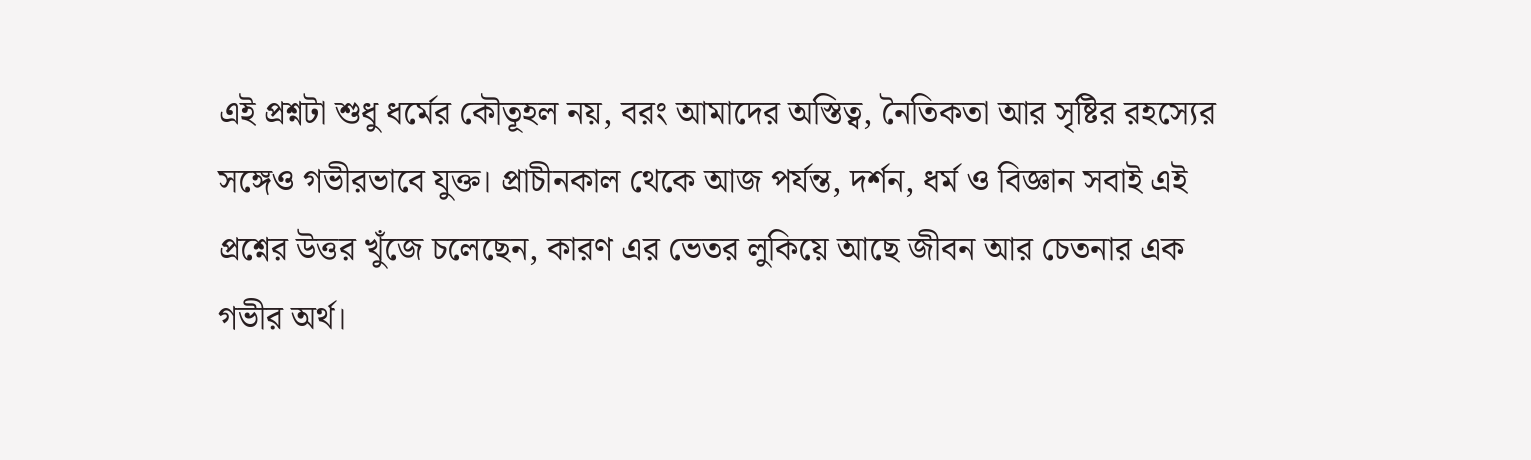এই প্রশ্নটা শুধু ধর্মের কৌতূহল নয়, বরং আমাদের অস্তিত্ব, নৈতিকতা আর সৃষ্টির রহস্যের সঙ্গেও গভীরভাবে যুক্ত। প্রাচীনকাল থেকে আজ পর্যন্ত, দর্শন, ধর্ম ও বিজ্ঞান সবাই এই প্রশ্নের উত্তর খুঁজে চলেছেন, কারণ এর ভেতর লুকিয়ে আছে জীবন আর চেতনার এক গভীর অর্থ।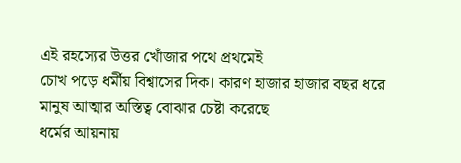এই রহস্যের উত্তর খোঁজার পথে প্রথমেই
চোখ পড়ে ধর্মীয় বিশ্বাসের দিক। কারণ হাজার হাজার বছর ধরে মানুষ আত্মার অস্তিত্ব বোঝার চেষ্টা করেছে
ধর্মের আয়নায়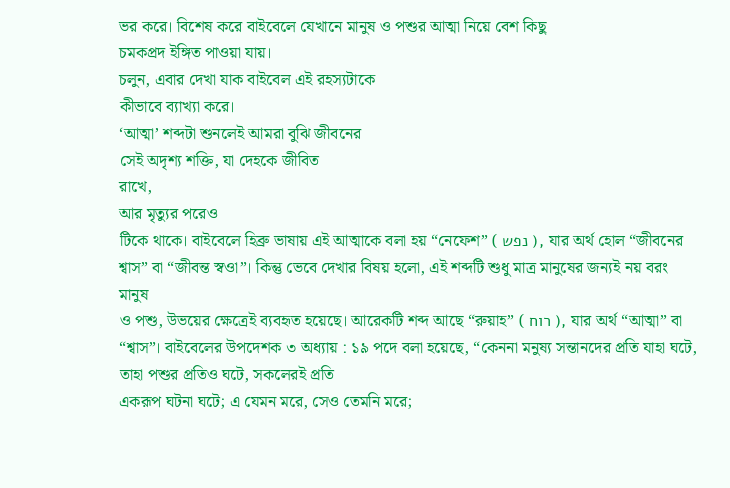ভর করে। বিশেষ করে বাইবেলে যেখানে মানুষ ও পশুর আত্মা নিয়ে বেশ কিছু
চমকপ্রদ ইঙ্গিত পাওয়া যায়।
চলুন, এবার দেখা যাক বাইবেল এই রহস্যটাকে
কীভাবে ব্যাখ্যা করে।
‘আত্মা’ শব্দটা শুনলেই আমরা বুঝি জীবনের
সেই অদৃশ্য শক্তি, যা দেহকে জীবিত
রাখে,
আর মৃত্যুর পরেও
টিকে থাকে। বাইবেলে হিব্রু ভাষায় এই আত্মাকে বলা হয় “নেফেশ” ( נפש ), যার অর্থ হোল “জীবনের
শ্বাস” বা “জীবন্ত স্বওা”। কিন্তু ভেবে দেখার বিষয় হলো, এই শব্দটি শুধু মাত্র মানুষের জন্যই নয় বরং মানুষ
ও পশু, উভয়ের ক্ষেত্রেই ব্যবহৃত হয়েছে। আরেকটি শব্দ আছে “রুয়াহ” ( רוח ), যার অর্থ “আত্মা” বা “শ্বাস”। বাইবেলের উপদেশক ৩ অধ্যায় : ১৯ পদে বলা হয়েছে, “কেননা মনুষ্য সন্তানদের প্রতি যাহা ঘটে, তাহা পশুর প্রতিও ঘটে, সকলেরই প্রতি
একরূপ ঘটনা ঘটে; এ যেমন মরে, সেও তেমনি মরে;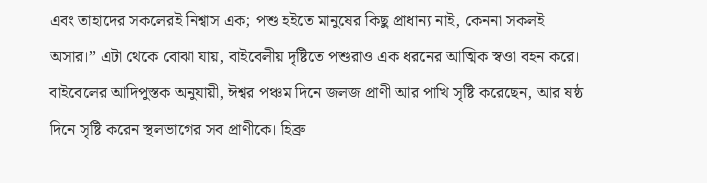এবং তাহাদের সকলেরই নিশ্বাস এক; পশু হইতে মানুষের কিছু প্রাধান্য নাই, কেননা সকলই
অসার।” এটা থেকে বোঝা যায়, বাইবেলীয় দৃষ্টিতে পশুরাও এক ধরনের আত্মিক স্বওা বহন করে।
বাইবেলের আদিপুস্তক অনুযায়ী, ঈশ্বর পঞ্চম দিনে জলজ প্রাণী আর পাখি সৃষ্টি করেছেন, আর ষষ্ঠ দিনে সৃষ্টি করেন স্থলভাগের সব প্রাণীকে। হিব্রু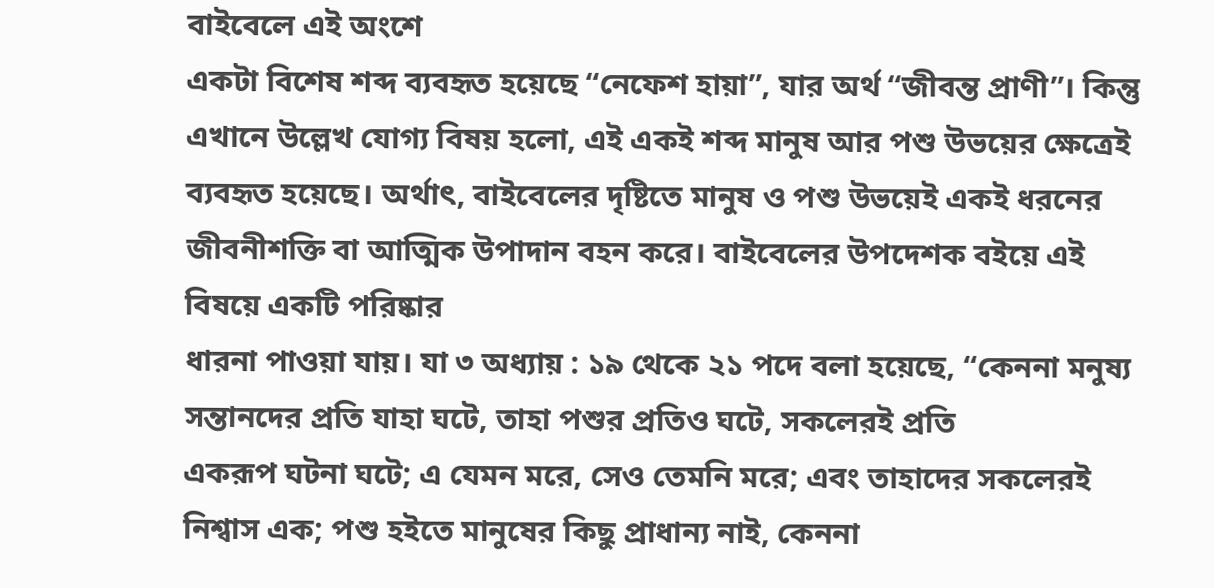বাইবেলে এই অংশে
একটা বিশেষ শব্দ ব্যবহৃত হয়েছে “নেফেশ হায়া”, যার অর্থ “জীবন্ত প্রাণী”। কিন্তু এখানে উল্লেখ যোগ্য বিষয় হলো, এই একই শব্দ মানুষ আর পশু উভয়ের ক্ষেত্রেই ব্যবহৃত হয়েছে। অর্থাৎ, বাইবেলের দৃষ্টিতে মানুষ ও পশু উভয়েই একই ধরনের জীবনীশক্তি বা আত্মিক উপাদান বহন করে। বাইবেলের উপদেশক বইয়ে এই বিষয়ে একটি পরিষ্কার
ধারনা পাওয়া যায়। যা ৩ অধ্যায় : ১৯ থেকে ২১ পদে বলা হয়েছে, “কেননা মনুষ্য সন্তানদের প্রতি যাহা ঘটে, তাহা পশুর প্রতিও ঘটে, সকলেরই প্রতি
একরূপ ঘটনা ঘটে; এ যেমন মরে, সেও তেমনি মরে; এবং তাহাদের সকলেরই নিশ্বাস এক; পশু হইতে মানুষের কিছু প্রাধান্য নাই, কেননা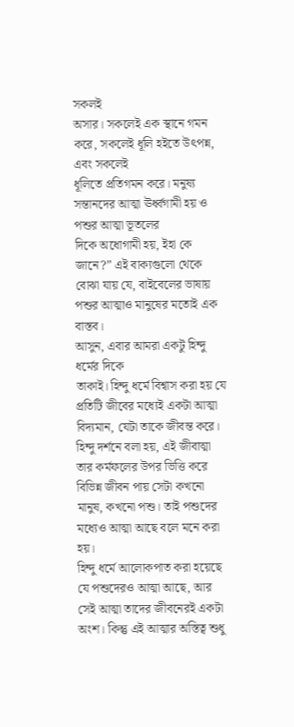সকলই
অসার। সকলেই এক স্থানে গমন করে, সকলেই ধূলি হইতে উৎপন্ন, এবং সকলেই
ধূলিতে প্রতিগমন করে। মনুষ্য সন্তানদের আত্মা ঊর্ধ্বগামী হয় ও পশুর আত্মা ভূতলের
দিকে অধোগামী হয়, ইহা কে জানে?” এই বাক্যগুলো থেকে
বোঝা যায় যে, বাইবেলের ভাষায় পশুর আত্মাও মানুষের মতোই এক বাস্তব।
আসুন, এবার আমরা একটু হিন্দু ধর্মের দিকে
তাকাই। হিন্দু ধর্মে বিশ্বাস করা হয় যে প্রতিটি জীবের মধ্যেই একটা আত্মা বিদ্যমান, যেটা তাকে জীবন্ত করে। হিন্দু দর্শনে বলা হয়, এই জীবাত্মা তার কর্মফলের উপর ভিত্তি করে বিভিন্ন জীবন পায় সেটা কখনো মানুষ, কখনো পশু। তাই পশুদের মধ্যেও আত্মা আছে বলে মনে করা হয়।
হিন্দু ধর্মে আলোকপাত করা হয়েছে যে পশুদেরও আত্মা আছে, আর সেই আত্মা তাদের জীবনেরই একটা অংশ। কিন্তু এই আত্মার অস্তিত্ব শুধু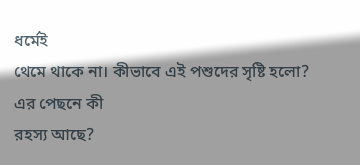ধর্মেই
থেমে থাকে না। কীভাবে এই পশুদের সৃষ্টি হলো? এর পেছনে কী
রহস্য আছে?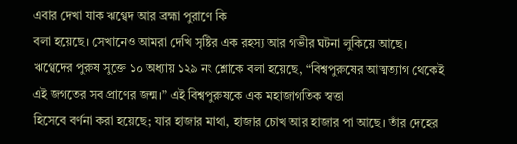এবার দেখা যাক ঋগ্বেদ আর ব্রহ্মা পুরাণে কি
বলা হয়েছে। সেখানেও আমরা দেখি সৃষ্টির এক রহস্য আর গভীর ঘটনা লুকিয়ে আছে।
ঋগ্বেদের পুরুষ সুক্তে ১০ অধ্যায় ১২৯ নং শ্লোকে বলা হয়েছে, “বিশ্বপুরুষের আত্মত্যাগ থেকেই এই জগতের সব প্রাণের জন্ম।” এই বিশ্বপুরুষকে এক মহাজাগতিক স্বত্তা
হিসেবে বর্ণনা করা হয়েছে; যার হাজার মাথা, হাজার চোখ আর হাজার পা আছে। তাঁর দেহের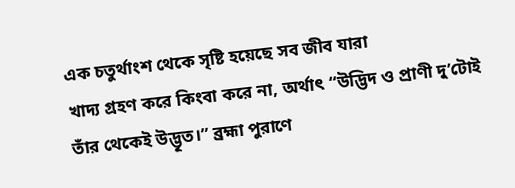এক চতুর্থাংশ থেকে সৃষ্টি হয়েছে সব জীব যারা
খাদ্য গ্রহণ করে কিংবা করে না, অর্থাৎ “উদ্ভিদ ও প্রাণী দু’টোই তাঁর থেকেই উদ্ভূত।” ব্রহ্মা পুরাণে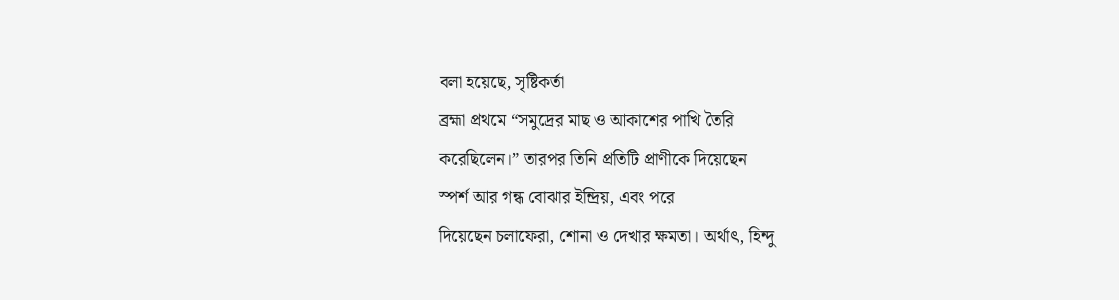বলা হয়েছে, সৃষ্টিকর্তা
ব্রহ্মা প্রথমে “সমুদ্রের মাছ ও আকাশের পাখি তৈরি
করেছিলেন।” তারপর তিনি প্রতিটি প্রাণীকে দিয়েছেন
স্পর্শ আর গন্ধ বোঝার ইন্দ্রিয়, এবং পরে
দিয়েছেন চলাফেরা, শোনা ও দেখার ক্ষমতা। অর্থাৎ, হিন্দু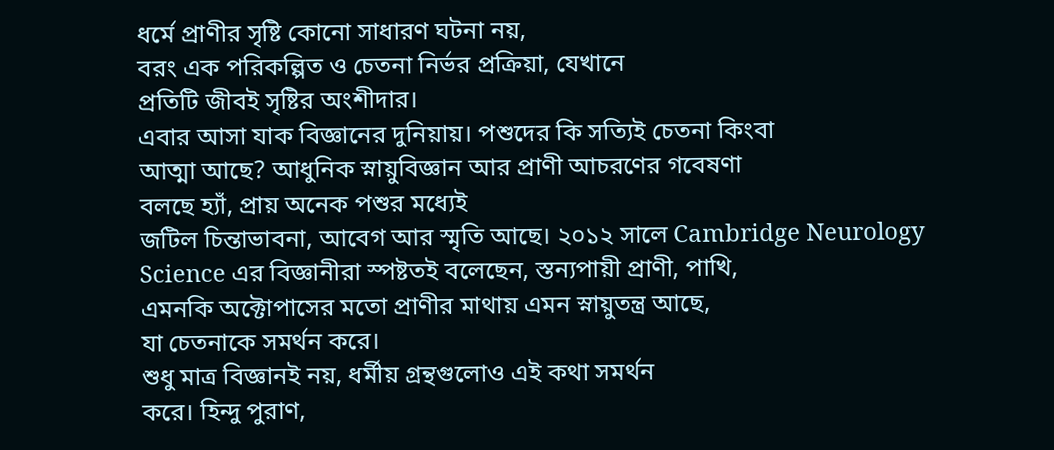ধর্মে প্রাণীর সৃষ্টি কোনো সাধারণ ঘটনা নয়,
বরং এক পরিকল্পিত ও চেতনা নির্ভর প্রক্রিয়া, যেখানে
প্রতিটি জীবই সৃষ্টির অংশীদার।
এবার আসা যাক বিজ্ঞানের দুনিয়ায়। পশুদের কি সত্যিই চেতনা কিংবা
আত্মা আছে? আধুনিক স্নায়ুবিজ্ঞান আর প্রাণী আচরণের গবেষণা
বলছে হ্যাঁ, প্রায় অনেক পশুর মধ্যেই
জটিল চিন্তাভাবনা, আবেগ আর স্মৃতি আছে। ২০১২ সালে Cambridge Neurology Science এর বিজ্ঞানীরা স্পষ্টতই বলেছেন, স্তন্যপায়ী প্রাণী, পাখি,
এমনকি অক্টোপাসের মতো প্রাণীর মাথায় এমন স্নায়ুতন্ত্র আছে,
যা চেতনাকে সমর্থন করে।
শুধু মাত্র বিজ্ঞানই নয়, ধর্মীয় গ্রন্থগুলোও এই কথা সমর্থন
করে। হিন্দু পুরাণ,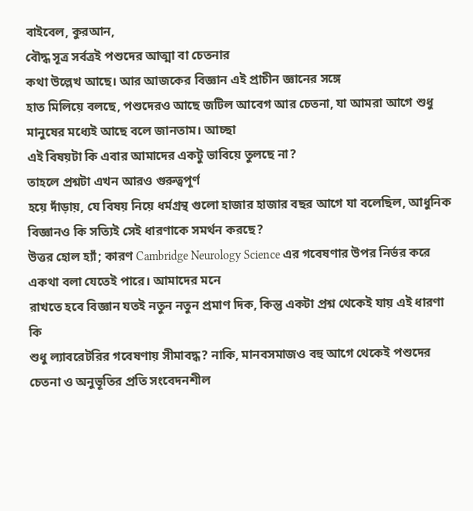বাইবেল, কুরআন,
বৌদ্ধ সূত্র সর্বত্রই পশুদের আত্মা বা চেতনার
কথা উল্লেখ আছে। আর আজকের বিজ্ঞান এই প্রাচীন জ্ঞানের সঙ্গে
হাত মিলিয়ে বলছে, পশুদেরও আছে জটিল আবেগ আর চেতনা, যা আমরা আগে শুধু মানুষের মধ্যেই আছে বলে জানতাম। আচ্ছা
এই বিষয়টা কি এবার আমাদের একটু ভাবিয়ে তুলছে না?
তাহলে প্রশ্নটা এখন আরও গুরুত্বপূর্ণ
হয়ে দাঁড়ায়, যে বিষয় নিয়ে ধর্মগ্রন্থ গুলো হাজার হাজার বছর আগে যা বলেছিল, আধুনিক বিজ্ঞানও কি সত্যিই সেই ধারণাকে সমর্থন করছে?
উত্তর হোল হ্যাঁ; কারণ Cambridge Neurology Science এর গবেষণার উপর নির্ভর করে একথা বলা যেতেই পারে। আমাদের মনে
রাখতে হবে বিজ্ঞান যতই নতুন নতুন প্রমাণ দিক, কিন্তু একটা প্রশ্ন থেকেই যায় এই ধারণা কি
শুধু ল্যাবরেটরির গবেষণায় সীমাবদ্ধ? নাকি, মানবসমাজও বহু আগে থেকেই পশুদের চেতনা ও অনুভূতির প্রতি সংবেদনশীল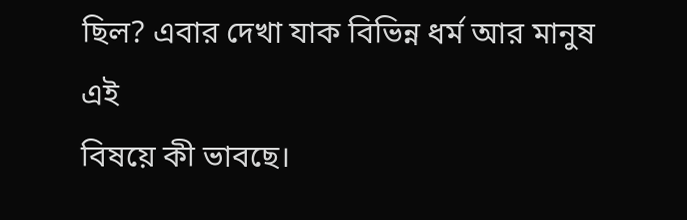ছিল? এবার দেখা যাক বিভিন্ন ধর্ম আর মানুষ এই
বিষয়ে কী ভাবছে।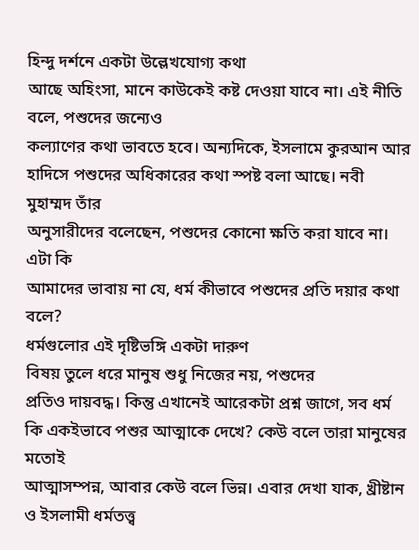হিন্দু দর্শনে একটা উল্লেখযোগ্য কথা
আছে অহিংসা, মানে কাউকেই কষ্ট দেওয়া যাবে না। এই নীতি বলে, পশুদের জন্যেও
কল্যাণের কথা ভাবতে হবে। অন্যদিকে, ইসলামে কুরআন আর হাদিসে পশুদের অধিকারের কথা স্পষ্ট বলা আছে। নবী মুহাম্মদ তাঁর
অনুসারীদের বলেছেন, পশুদের কোনো ক্ষতি করা যাবে না। এটা কি
আমাদের ভাবায় না যে, ধর্ম কীভাবে পশুদের প্রতি দয়ার কথা
বলে?
ধর্মগুলোর এই দৃষ্টিভঙ্গি একটা দারুণ
বিষয় তুলে ধরে মানুষ শুধু নিজের নয়, পশুদের
প্রতিও দায়বদ্ধ। কিন্তু এখানেই আরেকটা প্রশ্ন জাগে, সব ধর্ম
কি একইভাবে পশুর আত্মাকে দেখে? কেউ বলে তারা মানুষের মতোই
আত্মাসম্পন্ন, আবার কেউ বলে ভিন্ন। এবার দেখা যাক, খ্রীষ্টান ও ইসলামী ধর্মতত্ত্ব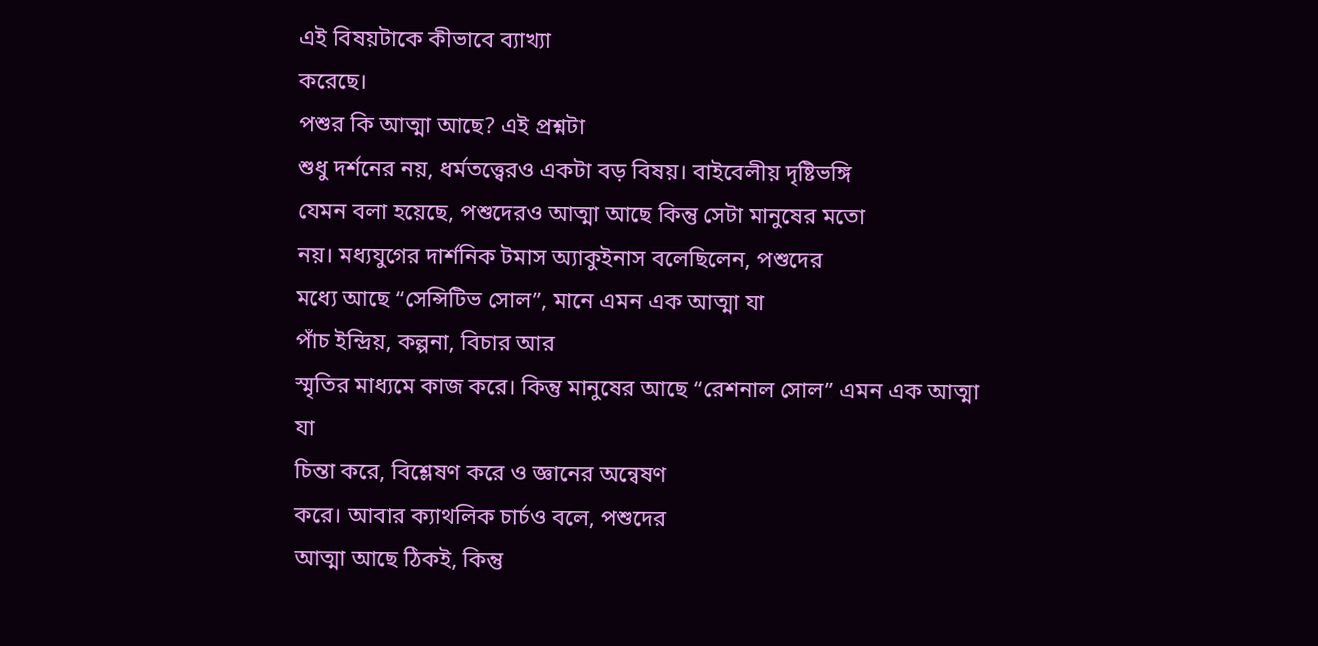এই বিষয়টাকে কীভাবে ব্যাখ্যা
করেছে।
পশুর কি আত্মা আছে? এই প্রশ্নটা
শুধু দর্শনের নয়, ধর্মতত্ত্বেরও একটা বড় বিষয়। বাইবেলীয় দৃষ্টিভঙ্গি
যেমন বলা হয়েছে, পশুদেরও আত্মা আছে কিন্তু সেটা মানুষের মতো
নয়। মধ্যযুগের দার্শনিক টমাস অ্যাকুইনাস বলেছিলেন, পশুদের
মধ্যে আছে “সেন্সিটিভ সোল”, মানে এমন এক আত্মা যা
পাঁচ ইন্দ্রিয়, কল্পনা, বিচার আর
স্মৃতির মাধ্যমে কাজ করে। কিন্তু মানুষের আছে “রেশনাল সোল” এমন এক আত্মা যা
চিন্তা করে, বিশ্লেষণ করে ও জ্ঞানের অন্বেষণ
করে। আবার ক্যাথলিক চার্চও বলে, পশুদের
আত্মা আছে ঠিকই, কিন্তু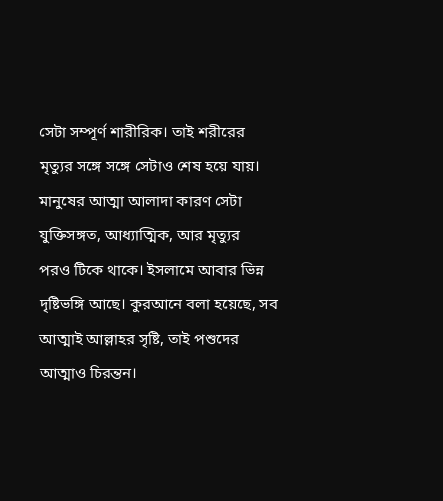সেটা সম্পূর্ণ শারীরিক। তাই শরীরের
মৃত্যুর সঙ্গে সঙ্গে সেটাও শেষ হয়ে যায়। মানুষের আত্মা আলাদা কারণ সেটা
যুক্তিসঙ্গত, আধ্যাত্মিক, আর মৃত্যুর
পরও টিকে থাকে। ইসলামে আবার ভিন্ন দৃষ্টিভঙ্গি আছে। কুরআনে বলা হয়েছে, সব আত্মাই আল্লাহর সৃষ্টি, তাই পশুদের
আত্মাও চিরন্তন।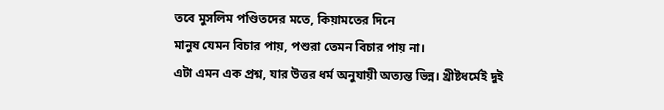তবে মুসলিম পণ্ডিতদের মতে, কিয়ামতের দিনে
মানুষ যেমন বিচার পায়, পশুরা তেমন বিচার পায় না।
এটা এমন এক প্রশ্ন, যার উত্তর ধর্ম অনুযায়ী অত্যন্ত ভিন্ন। খ্রীষ্টধর্মেই দুই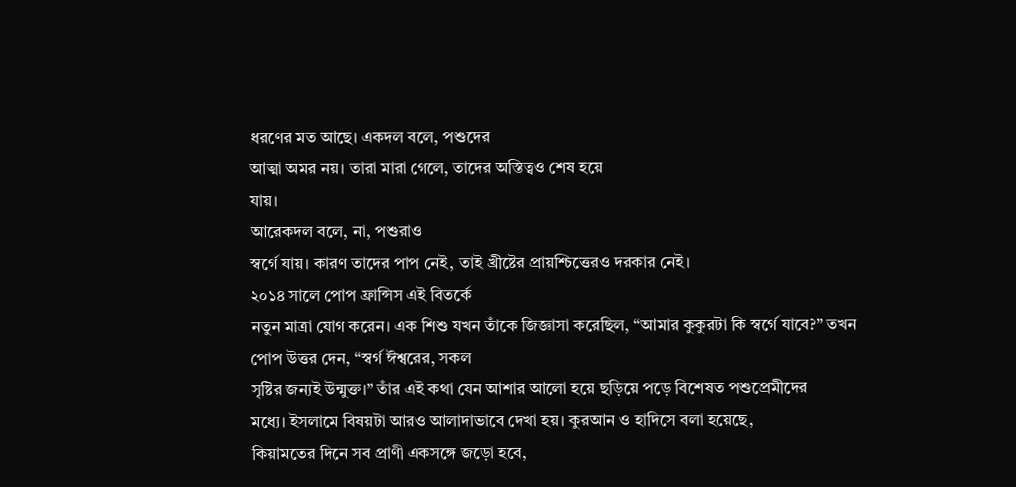ধরণের মত আছে। একদল বলে, পশুদের
আত্মা অমর নয়। তারা মারা গেলে, তাদের অস্তিত্বও শেষ হয়ে
যায়।
আরেকদল বলে, না, পশুরাও
স্বর্গে যায়। কারণ তাদের পাপ নেই, তাই খ্রীষ্টের প্রায়শ্চিত্তেরও দরকার নেই।
২০১৪ সালে পোপ ফ্রান্সিস এই বিতর্কে
নতুন মাত্রা যোগ করেন। এক শিশু যখন তাঁকে জিজ্ঞাসা করেছিল, “আমার কুকুরটা কি স্বর্গে যাবে?” তখন
পোপ উত্তর দেন, “স্বর্গ ঈশ্বরের, সকল
সৃষ্টির জন্যই উন্মুক্ত।” তাঁর এই কথা যেন আশার আলো হয়ে ছড়িয়ে পড়ে বিশেষত পশুপ্রেমীদের
মধ্যে। ইসলামে বিষয়টা আরও আলাদাভাবে দেখা হয়। কুরআন ও হাদিসে বলা হয়েছে,
কিয়ামতের দিনে সব প্রাণী একসঙ্গে জড়ো হবে,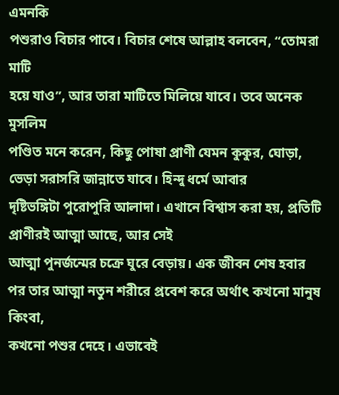এমনকি
পশুরাও বিচার পাবে। বিচার শেষে আল্লাহ বলবেন, “তোমরা মাটি
হয়ে যাও”, আর তারা মাটিতে মিলিয়ে যাবে। তবে অনেক মুসলিম
পণ্ডিত মনে করেন, কিছু পোষা প্রাণী যেমন কুকুর, ঘোড়া, ভেড়া সরাসরি জান্নাতে যাবে। হিন্দু ধর্মে আবার
দৃষ্টিভঙ্গিটা পুরোপুরি আলাদা। এখানে বিশ্বাস করা হয়, প্রতিটি প্রাণীরই আত্মা আছে, আর সেই
আত্মা পুনর্জন্মের চক্রে ঘুরে বেড়ায়। এক জীবন শেষ হবার পর তার আত্মা নতুন শরীরে প্রবেশ করে অর্থাৎ কখনো মানুষ কিংবা,
কখনো পশুর দেহে। এভাবেই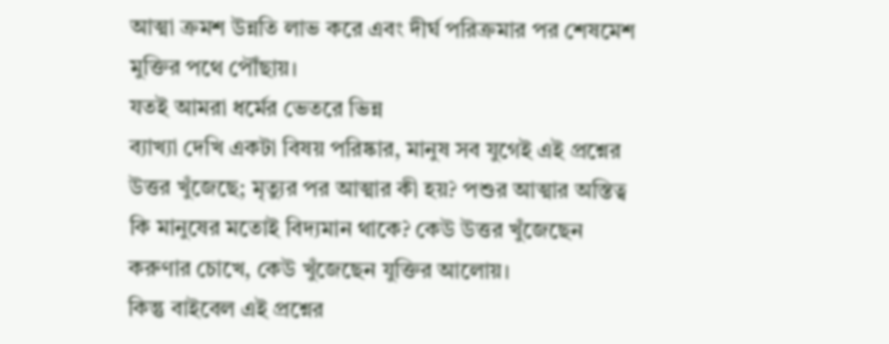আত্মা ক্রমশ উন্নতি লাভ করে এবং দীর্ঘ পরিক্রমার পর শেষমেশ মুক্তির পথে পৌঁছায়।
যতই আমরা ধর্মের ভেতরে ভিন্ন
ব্যাখ্যা দেখি একটা বিষয় পরিষ্কার, মানুষ সব যুগেই এই প্রশ্নের উত্তর খুঁজেছে; মৃত্যুর পর আত্মার কী হয়? পশুর আত্মার অস্তিত্ব কি মানুষের মতোই বিদ্যমান থাকে? কেউ উত্তর খুঁজেছেন করুণার চোখে, কেউ খুঁজেছেন যুক্তির আলোয়।
কিন্তু বাইবেল এই প্রশ্নের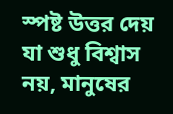স্পষ্ট উত্তর দেয় যা শুধু বিশ্বাস
নয়, মানুষের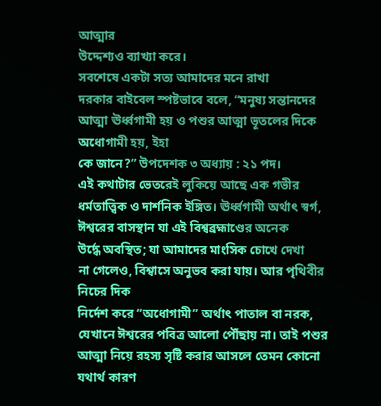আত্মার
উদ্দেশ্যও ব্যাখ্যা করে।
সবশেষে একটা সত্য আমাদের মনে রাখা
দরকার বাইবেল স্পষ্টভাবে বলে, “মনুষ্য সন্তানদের
আত্মা ঊর্ধ্বগামী হয় ও পশুর আত্মা ভূতলের দিকে অধোগামী হয়, ইহা
কে জানে?” উপদেশক ৩ অধ্যায় : ২১ পদ।
এই কথাটার ভেতরেই লুকিয়ে আছে এক গভীর ধর্মতাত্ত্বিক ও দার্শনিক ইঙ্গিত। ঊর্ধ্বগামী অর্থাৎ স্বর্গ, ঈশ্বরের বাসস্থান যা এই বিশ্বব্রহ্মাণ্ডের অনেক
উর্দ্ধে অবস্থিত; যা আমাদের মাংসিক চোখে দেখা
না গেলেও, বিশ্বাসে অনুভব করা যায়। আর পৃথিবীর নিচের দিক
নির্দেশ করে “অধোগামী” অর্থাৎ পাতাল বা নরক, যেখানে ঈশ্বরের পবিত্র আলো পৌঁছায় না। তাই পশুর আত্মা নিয়ে রহস্য সৃষ্টি করার আসলে তেমন কোনো যথার্থ কারণ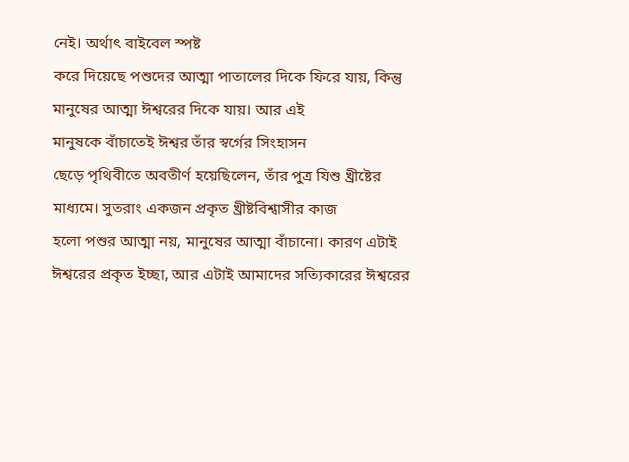নেই। অর্থাৎ বাইবেল স্পষ্ট
করে দিয়েছে পশুদের আত্মা পাতালের দিকে ফিরে যায়, কিন্তু মানুষের আত্মা ঈশ্বরের দিকে যায়। আর এই
মানুষকে বাঁচাতেই ঈশ্বর তাঁর স্বর্গের সিংহাসন
ছেড়ে পৃথিবীতে অবতীর্ণ হয়েছিলেন, তাঁর পুত্র যিশু খ্রীষ্টের মাধ্যমে। সুতরাং একজন প্রকৃত খ্রীষ্টবিশ্বাসীর কাজ
হলো পশুর আত্মা নয়, মানুষের আত্মা বাঁচানো। কারণ এটাই ঈশ্বরের প্রকৃত ইচ্ছা, আর এটাই আমাদের সত্যিকারের ঈশ্বরের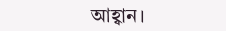আহ্বান।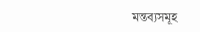মন্তব্যসমূহ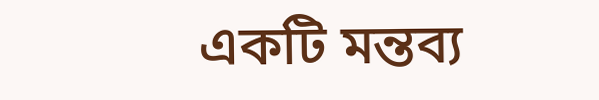একটি মন্তব্য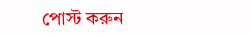পোস্ট করুন